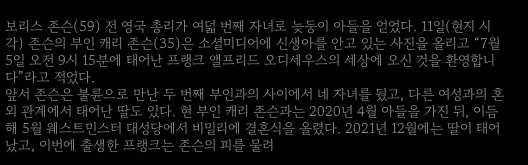보리스 존슨(59) 전 영국 총리가 여덟 번째 자녀로 늦둥이 아들을 얻었다. 11일(현지 시각) 존슨의 부인 캐리 존슨(35)은 소셜미디어에 신생아를 안고 있는 사진을 올리고 “7월 5일 오전 9시 15분에 태어난 프랭크 앨프리드 오디세우스의 세상에 오신 것을 환영합니다”라고 적었다.
앞서 존슨은 불륜으로 만난 두 번째 부인과의 사이에서 네 자녀를 뒀고, 다른 여성과의 혼외 관계에서 태어난 딸도 있다. 현 부인 캐리 존슨과는 2020년 4월 아들을 가진 뒤, 이듬해 5월 웨스트민스터 대성당에서 비밀리에 결혼식을 올렸다. 2021년 12월에는 딸이 태어났고, 이번에 출생한 프랭크는 존슨의 피를 물려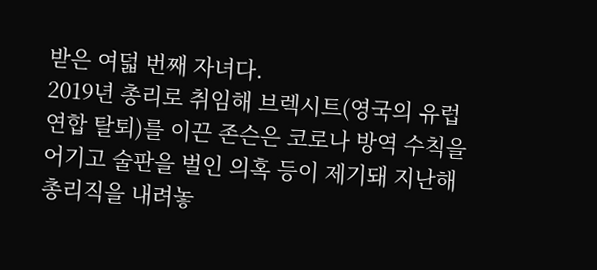받은 여덟 번째 자녀다.
2019년 총리로 취임해 브렉시트(영국의 유럽연합 탈퇴)를 이끈 존슨은 코로나 방역 수칙을 어기고 술판을 벌인 의혹 등이 제기돼 지난해 총리직을 내려놓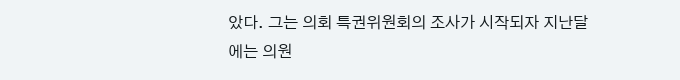았다. 그는 의회 특권위원회의 조사가 시작되자 지난달에는 의원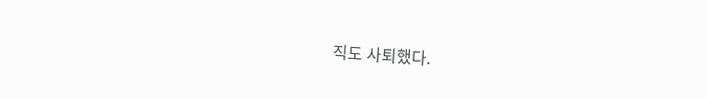직도 사퇴했다.